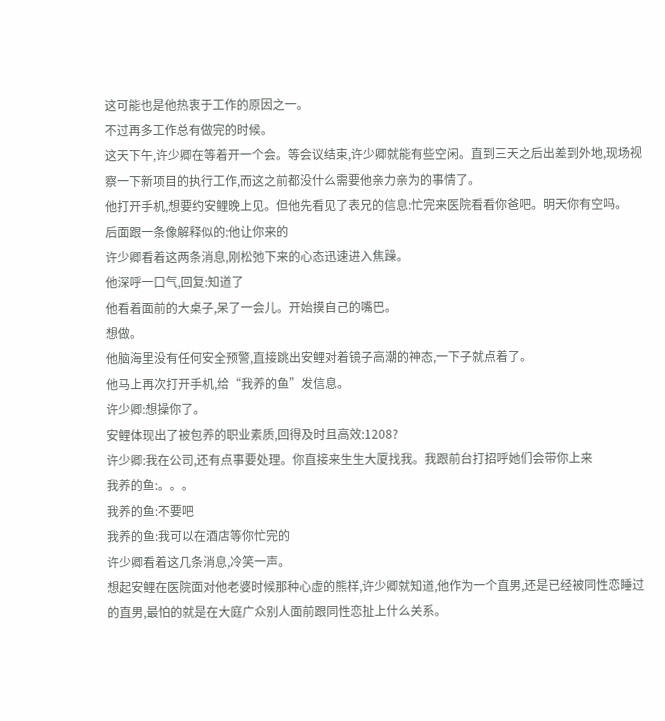这可能也是他热衷于工作的原因之一。
不过再多工作总有做完的时候。
这天下午,许少卿在等着开一个会。等会议结束,许少卿就能有些空闲。直到三天之后出差到外地,现场视察一下新项目的执行工作,而这之前都没什么需要他亲力亲为的事情了。
他打开手机,想要约安鲤晚上见。但他先看见了表兄的信息:忙完来医院看看你爸吧。明天你有空吗。
后面跟一条像解释似的:他让你来的
许少卿看着这两条消息,刚松弛下来的心态迅速进入焦躁。
他深呼一口气,回复:知道了
他看着面前的大桌子,呆了一会儿。开始摸自己的嘴巴。
想做。
他脑海里没有任何安全预警,直接跳出安鲤对着镜子高潮的神态,一下子就点着了。
他马上再次打开手机,给“我养的鱼”发信息。
许少卿:想操你了。
安鲤体现出了被包养的职业素质,回得及时且高效:1208?
许少卿:我在公司,还有点事要处理。你直接来生生大厦找我。我跟前台打招呼她们会带你上来
我养的鱼:。。。
我养的鱼:不要吧
我养的鱼:我可以在酒店等你忙完的
许少卿看着这几条消息,冷笑一声。
想起安鲤在医院面对他老婆时候那种心虚的熊样,许少卿就知道,他作为一个直男,还是已经被同性恋睡过的直男,最怕的就是在大庭广众别人面前跟同性恋扯上什么关系。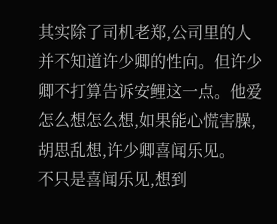其实除了司机老郑,公司里的人并不知道许少卿的性向。但许少卿不打算告诉安鲤这一点。他爱怎么想怎么想,如果能心慌害臊,胡思乱想,许少卿喜闻乐见。
不只是喜闻乐见,想到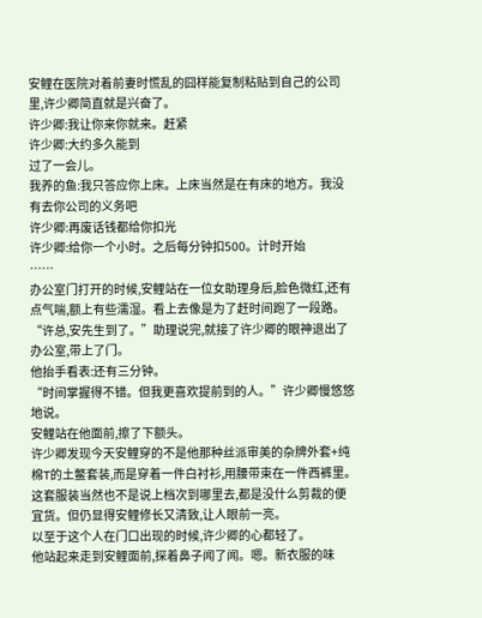安鲤在医院对着前妻时慌乱的囧样能复制粘贴到自己的公司里,许少卿简直就是兴奋了。
许少卿:我让你来你就来。赶紧
许少卿:大约多久能到
过了一会儿。
我养的鱼:我只答应你上床。上床当然是在有床的地方。我没有去你公司的义务吧
许少卿:再废话钱都给你扣光
许少卿:给你一个小时。之后每分钟扣500。计时开始
……
办公室门打开的时候,安鲤站在一位女助理身后,脸色微红,还有点气喘,额上有些濡湿。看上去像是为了赶时间跑了一段路。
“许总,安先生到了。”助理说完,就接了许少卿的眼神退出了办公室,带上了门。
他抬手看表:还有三分钟。
“时间掌握得不错。但我更喜欢提前到的人。”许少卿慢悠悠地说。
安鲤站在他面前,擦了下额头。
许少卿发现今天安鲤穿的不是他那种丝派审美的杂牌外套+纯棉T的土鳖套装,而是穿着一件白衬衫,用腰带束在一件西裤里。
这套服装当然也不是说上档次到哪里去,都是没什么剪裁的便宜货。但仍显得安鲤修长又清致,让人眼前一亮。
以至于这个人在门口出现的时候,许少卿的心都轻了。
他站起来走到安鲤面前,探着鼻子闻了闻。嗯。新衣服的味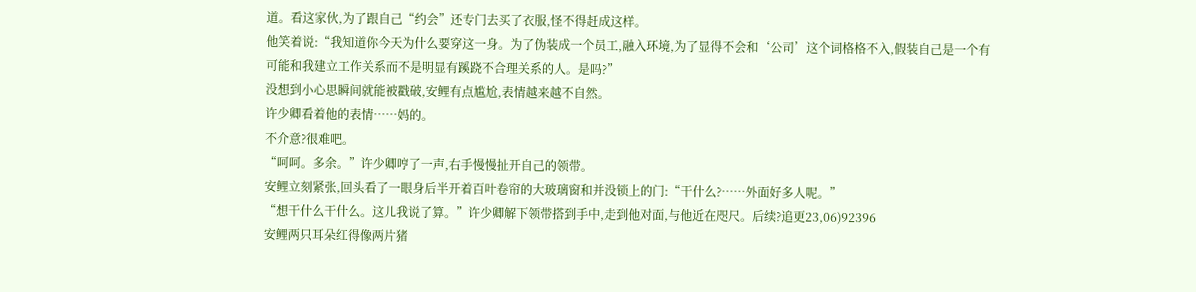道。看这家伙,为了跟自己“约会”还专门去买了衣服,怪不得赶成这样。
他笑着说:“我知道你今天为什么要穿这一身。为了伪装成一个员工,融入环境,为了显得不会和‘公司’这个词格格不入,假装自己是一个有可能和我建立工作关系而不是明显有蹊跷不合理关系的人。是吗?”
没想到小心思瞬间就能被戳破,安鲤有点尴尬,表情越来越不自然。
许少卿看着他的表情……妈的。
不介意?很难吧。
“呵呵。多余。”许少卿哼了一声,右手慢慢扯开自己的领带。
安鲤立刻紧张,回头看了一眼身后半开着百叶卷帘的大玻璃窗和并没锁上的门:“干什么?……外面好多人呢。”
“想干什么干什么。这儿我说了算。”许少卿解下领带搭到手中,走到他对面,与他近在咫尺。后续?追更23,06)92396
安鲤两只耳朵红得像两片猪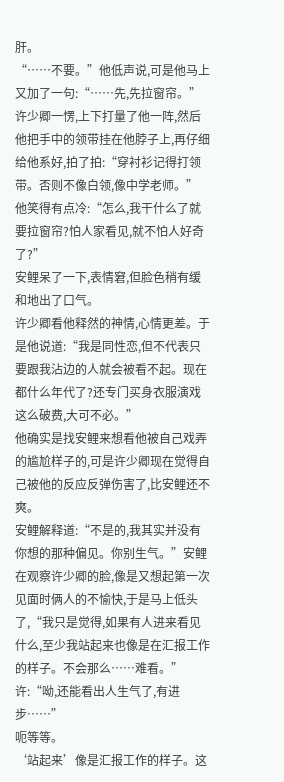肝。
“……不要。”他低声说,可是他马上又加了一句:“……先,先拉窗帘。”
许少卿一愣,上下打量了他一阵,然后他把手中的领带挂在他脖子上,再仔细给他系好,拍了拍:“穿衬衫记得打领带。否则不像白领,像中学老师。”
他笑得有点冷:“怎么,我干什么了就要拉窗帘?怕人家看见,就不怕人好奇了?”
安鲤呆了一下,表情窘,但脸色稍有缓和地出了口气。
许少卿看他释然的神情,心情更差。于是他说道:“我是同性恋,但不代表只要跟我沾边的人就会被看不起。现在都什么年代了?还专门买身衣服演戏这么破费,大可不必。”
他确实是找安鲤来想看他被自己戏弄的尴尬样子的,可是许少卿现在觉得自己被他的反应反弹伤害了,比安鲤还不爽。
安鲤解释道:“不是的,我其实并没有你想的那种偏见。你别生气。”安鲤在观察许少卿的脸,像是又想起第一次见面时俩人的不愉快,于是马上低头了,“我只是觉得,如果有人进来看见什么,至少我站起来也像是在汇报工作的样子。不会那么……难看。”
许:“呦,还能看出人生气了,有进步……”
呃等等。
‘站起来’像是汇报工作的样子。这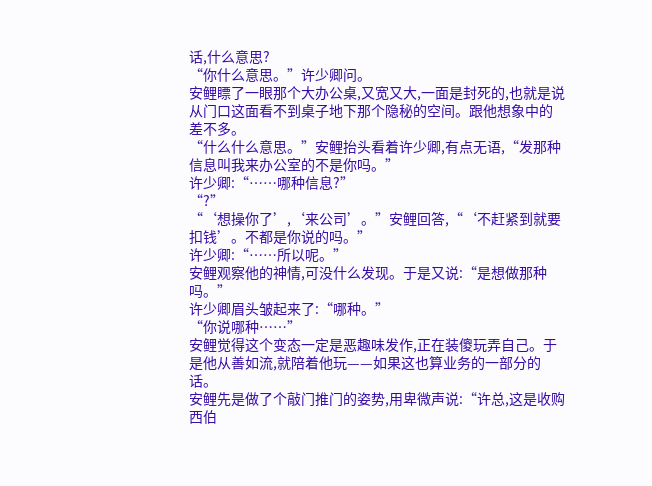话,什么意思?
“你什么意思。”许少卿问。
安鲤瞟了一眼那个大办公桌,又宽又大,一面是封死的,也就是说从门口这面看不到桌子地下那个隐秘的空间。跟他想象中的差不多。
“什么什么意思。”安鲤抬头看着许少卿,有点无语,“发那种信息叫我来办公室的不是你吗。”
许少卿:“……哪种信息?”
“?”
“‘想操你了’,‘来公司’。”安鲤回答,“‘不赶紧到就要扣钱’。不都是你说的吗。”
许少卿:“……所以呢。”
安鲤观察他的神情,可没什么发现。于是又说:“是想做那种吗。”
许少卿眉头皱起来了:“哪种。”
“你说哪种……”
安鲤觉得这个变态一定是恶趣味发作,正在装傻玩弄自己。于是他从善如流,就陪着他玩——如果这也算业务的一部分的话。
安鲤先是做了个敲门推门的姿势,用卑微声说:“许总,这是收购西伯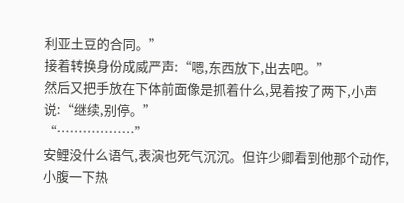利亚土豆的合同。”
接着转换身份成威严声:“嗯,东西放下,出去吧。”
然后又把手放在下体前面像是抓着什么,晃着按了两下,小声说:“继续,别停。”
“………………”
安鲤没什么语气,表演也死气沉沉。但许少卿看到他那个动作,小腹一下热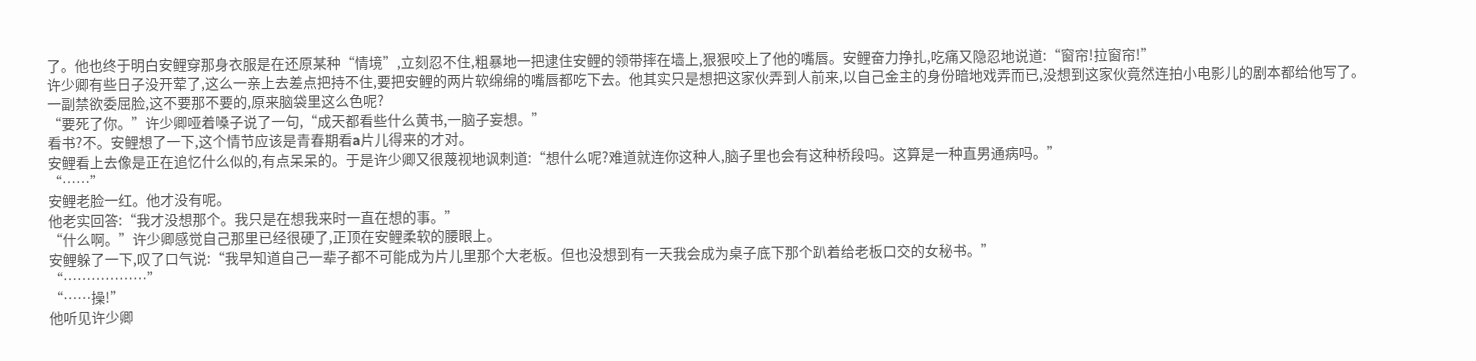了。他也终于明白安鲤穿那身衣服是在还原某种“情境”,立刻忍不住,粗暴地一把逮住安鲤的领带摔在墙上,狠狠咬上了他的嘴唇。安鲤奋力挣扎,吃痛又隐忍地说道:“窗帘!拉窗帘!”
许少卿有些日子没开荤了,这么一亲上去差点把持不住,要把安鲤的两片软绵绵的嘴唇都吃下去。他其实只是想把这家伙弄到人前来,以自己金主的身份暗地戏弄而已,没想到这家伙竟然连拍小电影儿的剧本都给他写了。
一副禁欲委屈脸,这不要那不要的,原来脑袋里这么色呢?
“要死了你。”许少卿哑着嗓子说了一句,“成天都看些什么黄书,一脑子妄想。”
看书?不。安鲤想了一下,这个情节应该是青春期看a片儿得来的才对。
安鲤看上去像是正在追忆什么似的,有点呆呆的。于是许少卿又很蔑视地讽刺道:“想什么呢?难道就连你这种人,脑子里也会有这种桥段吗。这算是一种直男通病吗。”
“……”
安鲤老脸一红。他才没有呢。
他老实回答:“我才没想那个。我只是在想我来时一直在想的事。”
“什么啊。”许少卿感觉自己那里已经很硬了,正顶在安鲤柔软的腰眼上。
安鲤躲了一下,叹了口气说:“我早知道自己一辈子都不可能成为片儿里那个大老板。但也没想到有一天我会成为桌子底下那个趴着给老板口交的女秘书。”
“………………”
“……操!”
他听见许少卿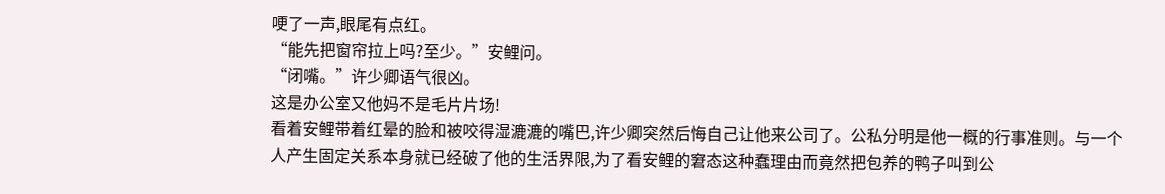哽了一声,眼尾有点红。
“能先把窗帘拉上吗?至少。”安鲤问。
“闭嘴。”许少卿语气很凶。
这是办公室又他妈不是毛片片场!
看着安鲤带着红晕的脸和被咬得湿漉漉的嘴巴,许少卿突然后悔自己让他来公司了。公私分明是他一概的行事准则。与一个人产生固定关系本身就已经破了他的生活界限,为了看安鲤的窘态这种蠢理由而竟然把包养的鸭子叫到公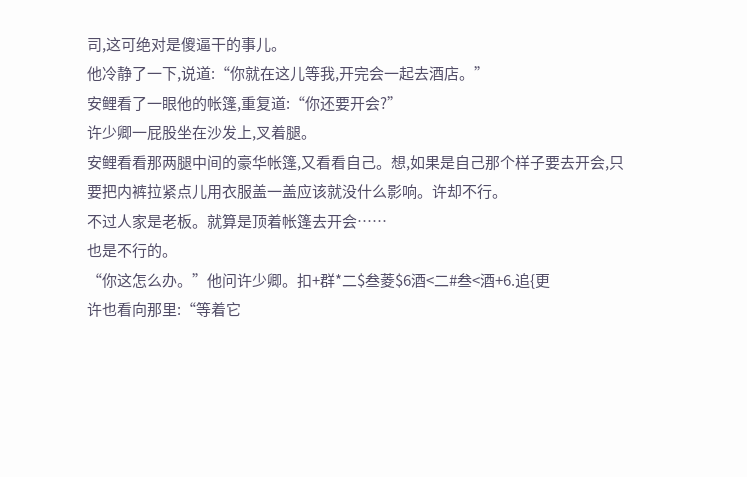司,这可绝对是傻逼干的事儿。
他冷静了一下,说道:“你就在这儿等我,开完会一起去酒店。”
安鲤看了一眼他的帐篷,重复道:“你还要开会?”
许少卿一屁股坐在沙发上,叉着腿。
安鲤看看那两腿中间的豪华帐篷,又看看自己。想,如果是自己那个样子要去开会,只要把内裤拉紧点儿用衣服盖一盖应该就没什么影响。许却不行。
不过人家是老板。就算是顶着帐篷去开会……
也是不行的。
“你这怎么办。”他问许少卿。扣+群*二$叁菱$6酒<二#叁<酒+6.追{更
许也看向那里:“等着它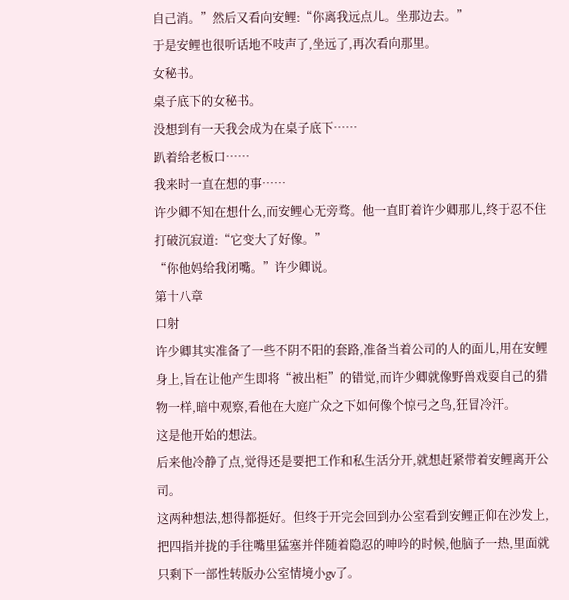自己消。”然后又看向安鲤:“你离我远点儿。坐那边去。”
于是安鲤也很听话地不吱声了,坐远了,再次看向那里。
女秘书。
桌子底下的女秘书。
没想到有一天我会成为在桌子底下……
趴着给老板口……
我来时一直在想的事……
许少卿不知在想什么,而安鲤心无旁骛。他一直盯着许少卿那儿,终于忍不住打破沉寂道:“它变大了好像。”
“你他妈给我闭嘴。”许少卿说。
第十八章
口射
许少卿其实准备了一些不阴不阳的套路,准备当着公司的人的面儿,用在安鲤身上,旨在让他产生即将“被出柜”的错觉,而许少卿就像野兽戏耍自己的猎物一样,暗中观察,看他在大庭广众之下如何像个惊弓之鸟,狂冒冷汗。
这是他开始的想法。
后来他冷静了点,觉得还是要把工作和私生活分开,就想赶紧带着安鲤离开公司。
这两种想法,想得都挺好。但终于开完会回到办公室看到安鲤正仰在沙发上,把四指并拢的手往嘴里猛塞并伴随着隐忍的呻吟的时候,他脑子一热,里面就只剩下一部性转版办公室情境小gv了。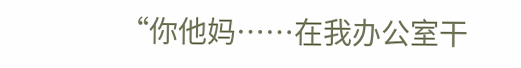“你他妈……在我办公室干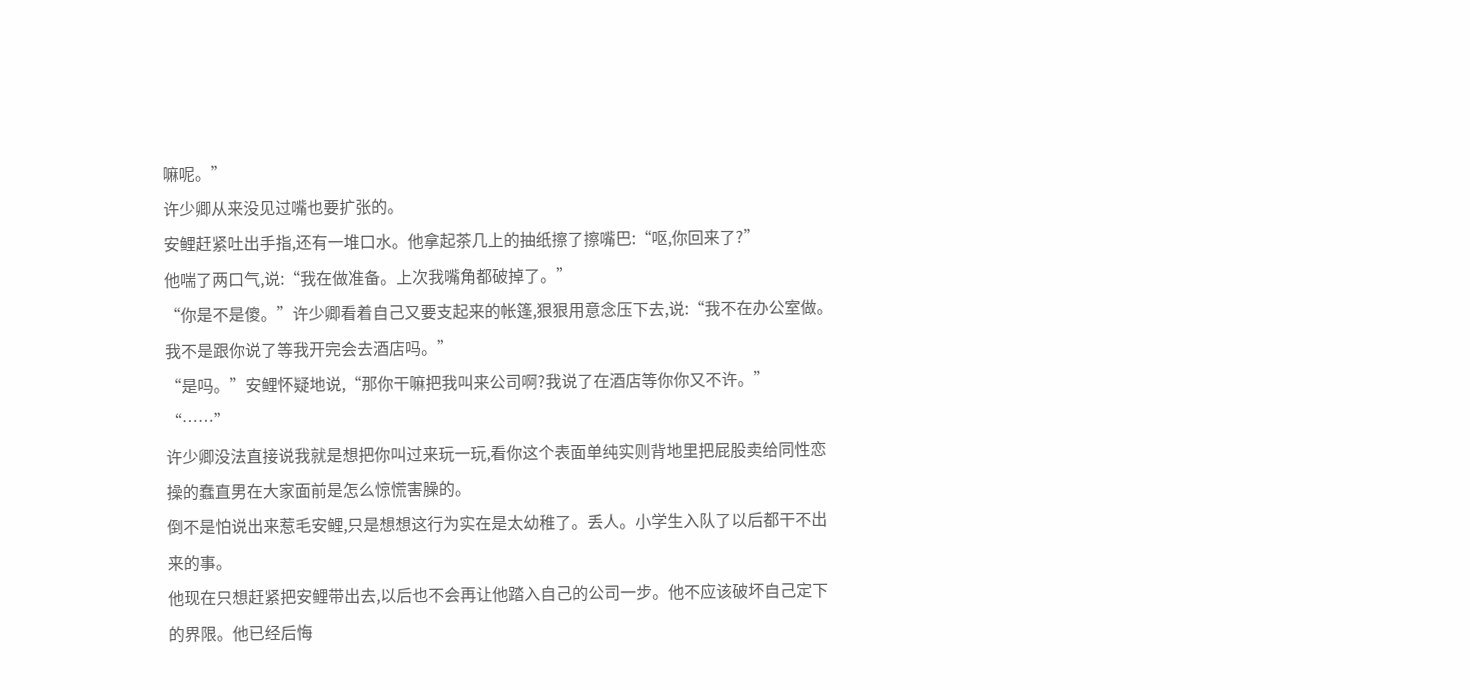嘛呢。”
许少卿从来没见过嘴也要扩张的。
安鲤赶紧吐出手指,还有一堆口水。他拿起茶几上的抽纸擦了擦嘴巴:“呕,你回来了?”
他喘了两口气,说:“我在做准备。上次我嘴角都破掉了。”
“你是不是傻。”许少卿看着自己又要支起来的帐篷,狠狠用意念压下去,说:“我不在办公室做。我不是跟你说了等我开完会去酒店吗。”
“是吗。”安鲤怀疑地说,“那你干嘛把我叫来公司啊?我说了在酒店等你你又不许。”
“……”
许少卿没法直接说我就是想把你叫过来玩一玩,看你这个表面单纯实则背地里把屁股卖给同性恋操的蠢直男在大家面前是怎么惊慌害臊的。
倒不是怕说出来惹毛安鲤,只是想想这行为实在是太幼稚了。丢人。小学生入队了以后都干不出来的事。
他现在只想赶紧把安鲤带出去,以后也不会再让他踏入自己的公司一步。他不应该破坏自己定下的界限。他已经后悔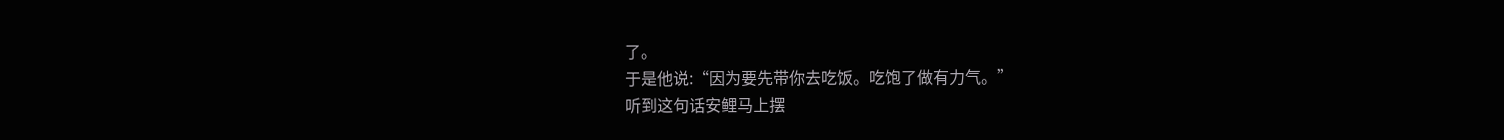了。
于是他说:“因为要先带你去吃饭。吃饱了做有力气。”
听到这句话安鲤马上摆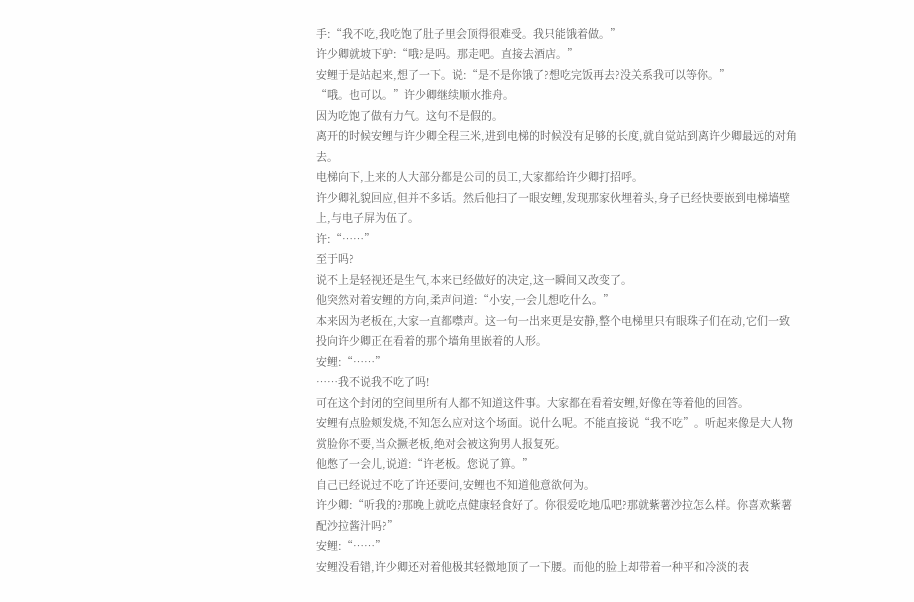手:“我不吃,我吃饱了肚子里会顶得很难受。我只能饿着做。”
许少卿就坡下驴:“哦?是吗。那走吧。直接去酒店。”
安鲤于是站起来,想了一下。说:“是不是你饿了?想吃完饭再去?没关系我可以等你。”
“哦。也可以。”许少卿继续顺水推舟。
因为吃饱了做有力气。这句不是假的。
离开的时候安鲤与许少卿全程三米,进到电梯的时候没有足够的长度,就自觉站到离许少卿最远的对角去。
电梯向下,上来的人大部分都是公司的员工,大家都给许少卿打招呼。
许少卿礼貌回应,但并不多话。然后他扫了一眼安鲤,发现那家伙埋着头,身子已经快要嵌到电梯墙壁上,与电子屏为伍了。
许:“……”
至于吗?
说不上是轻视还是生气,本来已经做好的决定,这一瞬间又改变了。
他突然对着安鲤的方向,柔声问道:“小安,一会儿想吃什么。”
本来因为老板在,大家一直都噤声。这一句一出来更是安静,整个电梯里只有眼珠子们在动,它们一致投向许少卿正在看着的那个墙角里嵌着的人形。
安鲤:“……”
……我不说我不吃了吗!
可在这个封闭的空间里所有人都不知道这件事。大家都在看着安鲤,好像在等着他的回答。
安鲤有点脸颊发烧,不知怎么应对这个场面。说什么呢。不能直接说“我不吃”。听起来像是大人物赏脸你不要,当众撅老板,绝对会被这狗男人报复死。
他憋了一会儿,说道:“许老板。您说了算。”
自己已经说过不吃了许还要问,安鲤也不知道他意欲何为。
许少卿:“听我的?那晚上就吃点健康轻食好了。你很爱吃地瓜吧?那就紫薯沙拉怎么样。你喜欢紫薯配沙拉酱汁吗?”
安鲤:“……”
安鲤没看错,许少卿还对着他极其轻微地顶了一下腰。而他的脸上却带着一种平和冷淡的表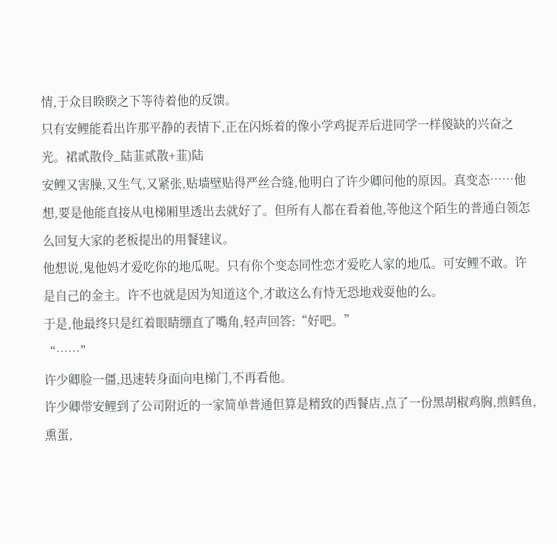情,于众目睽睽之下等待着他的反馈。
只有安鲤能看出许那平静的表情下,正在闪烁着的像小学鸡捉弄后进同学一样傻缺的兴奋之光。裙貳散伶_陆韮贰散+韮)陆
安鲤又害臊,又生气,又紧张,贴墙壁贴得严丝合缝,他明白了许少卿问他的原因。真变态……他想,要是他能直接从电梯厢里透出去就好了。但所有人都在看着他,等他这个陌生的普通白领怎么回复大家的老板提出的用餐建议。
他想说,鬼他妈才爱吃你的地瓜呢。只有你个变态同性恋才爱吃人家的地瓜。可安鲤不敢。许是自己的金主。许不也就是因为知道这个,才敢这么有恃无恐地戏耍他的么。
于是,他最终只是红着眼睛绷直了嘴角,轻声回答:“好吧。”
“……”
许少卿脸一僵,迅速转身面向电梯门,不再看他。
许少卿带安鲤到了公司附近的一家简单普通但算是精致的西餐店,点了一份黑胡椒鸡胸,煎鳕鱼,熏蛋,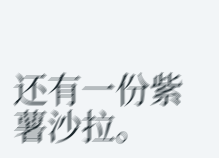还有一份紫薯沙拉。